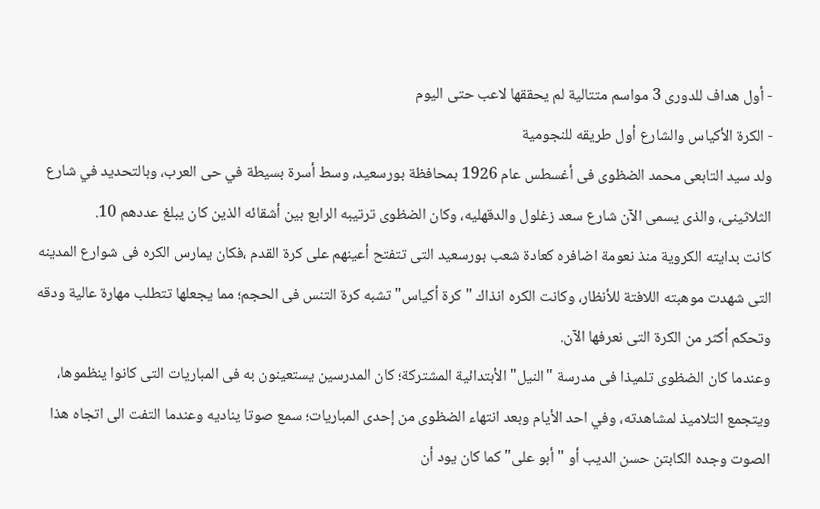- أول هداف للدورى 3 مواسم متتالية لم يحققها لاعب حتى اليوم
- الكرة الأكياس والشارع أول طريقه للنجومية
ولد سيد التابعى محمد الضظوى فى أغسطس عام 1926 بمحافظة بورسعيد، وسط أسرة بسيطة في حى العرب، وبالتحديد في شارع الثلاثينى، والذى يسمى الآن شارع سعد زغلول والدقهليه، وكان الضظوى ترتيبه الرابع بين أشقائه الذين كان يبلغ عددهم 10.
كانت بدايته الكروية منذ نعومة اضافره كعادة شعب بورسعيد التى تتفتح أعينهم على كرة القدم ،فكان يمارس الكره فى شوارع المدينه التى شهدت موهبته اللافتة للأنظار، وكانت الكره انذاك "كرة أكياس" تشبه كرة التنس فى الحجم؛ مما يجعلها تتطلب مهارة عالية ودقه وتحكم أكثر من الكرة التى نعرفها الآن.
وعندما كان الضظوى تلميذا فى مدرسة "النيل" الأبتدائية المشتركة؛ كان المدرسين يستعينون به فى المباريات التى كانوا ينظموها، ويتجمع التلاميذ لمشاهدته، وفي احد الأيام وبعد انتهاء الضظوى من إحدى المباريات؛ سمع صوتا يناديه وعندما التفت الى اتجاه هذا الصوت وجده الكابتن حسن الديب أو " أبو على" كما كان يود أن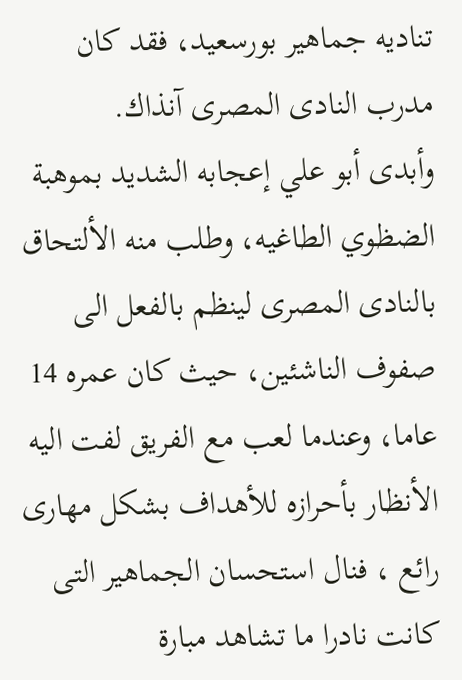تناديه جماهير بورسعيد، فقد كان مدرب النادى المصرى آنذاك.
وأبدى أبو علي إعجابه الشديد بموهبة الضظوي الطاغيه، وطلب منه الألتحاق بالنادى المصرى لينظم بالفعل الى صفوف الناشئين، حيث كان عمره 14 عاما، وعندما لعب مع الفريق لفت اليه الأنظار بأحرازه للأهداف بشكل مهارى رائع ، فنال استحسان الجماهير التى كانت نادرا ما تشاهد مبارة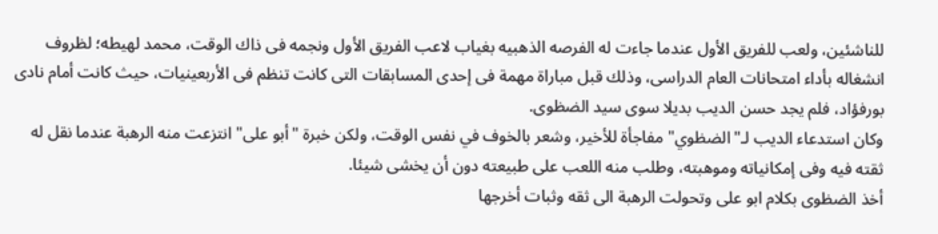للناشئين، ولعب للفريق الأول عندما جاءت له الفرصه الذهبيه بغياب لاعب الفريق الأول ونجمه فى ذاك الوقت، محمد لهيطه؛ لظروف انشغاله بأداء امتحانات العام الدراسى، وذلك قبل مباراة مهمة فى إحدى المسابقات التى كانت تنظم فى الأربعينيات، حيث كانت أمام نادى بورفؤاد، فلم يجد حسن الديب بديلا سوى سيد الضظوى.
وكان استدعاء الديب لـ"الضظوي" مفاجأة للأخير، وشعر بالخوف في نفس الوقت، ولكن خبرة "أبو على" انتزعت منه الرهبة عندما نقل له ثقته فيه وفى إمكانياته وموهبته، وطلب منه اللعب على طبيعته دون أن يخشى شيئا.
أخذ الضظوى بكلام ابو على وتحولت الرهبة الى ثقه وثبات أخرجها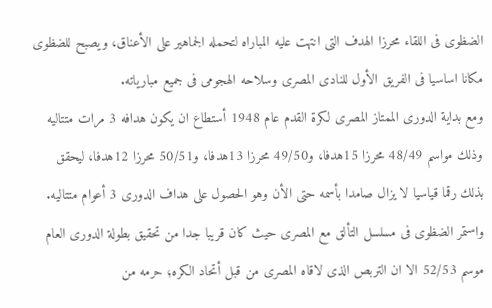الضظوى فى اللقاء محرزا الهدف التى انتهت عليه المباراه لتحمله الجماهير على الأعناق، ويصبح للضظوى مكانا اساسيا فى الفريق الأول للنادى المصرى وسلاحه الهجومى فى جميع مبارياته.
ومع بداية الدورى الممتاز المصرى لكرة القدم عام 1948 أستطاع ان يكون هدافه 3 مرات متتاليه وذلك مواسم 48/49 محرزا 15هدفا، و49/50 محرزا 13هدفا، و50/51 محرزا 12هدفا، ليحقق بذلك رقما قياسيا لا يزال صامدا بأسمه حتى الأن وهو الحصول على هداف الدورى 3 أعوام متتاليه.
واستمر الضظوى فى مسلسل التألق مع المصرى حيث كان قريبا جدا من تحقيق بطولة الدورى العام موسم 52/53 الا ان التربص الذى لاقاه المصرى من قبل أتحاد الكره؛ حرمه من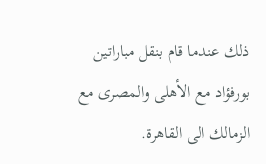ذلك عندما قام بنقل مباراتين بورفؤاد مع الأهلى والمصرى مع الزمالك الى القاهرة.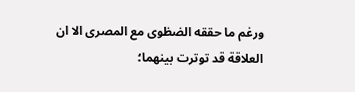ورغم ما حققه الضظوى مع المصرى الا ان العلاقة قد توترت بينهما؛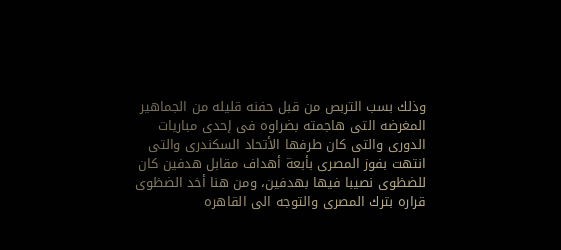وذلك بسب التربص من قبل حفنه قليله من الجماهير المغرضه التى هاجمته بضراوه فى إحدى مباريات الدورى والتى كان طرفها الأتحاد السكندرى والتى انتهت بفوز المصرى بأبعة أهداف مقابل هدفين كان للضظوى نصيبا فيها بهدفين، ومن هنا أخد الضظوى قراره بترك المصرى والتوجه الى القاهره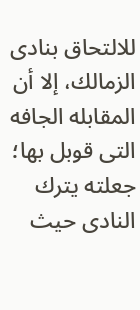للالتحاق بنادى الزمالك، إلا أن المقابله الجافه التى قوبل بها؛ جعلته يترك النادى حيث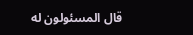قال المسئولون له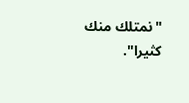"نمتلك منك كثيرا".